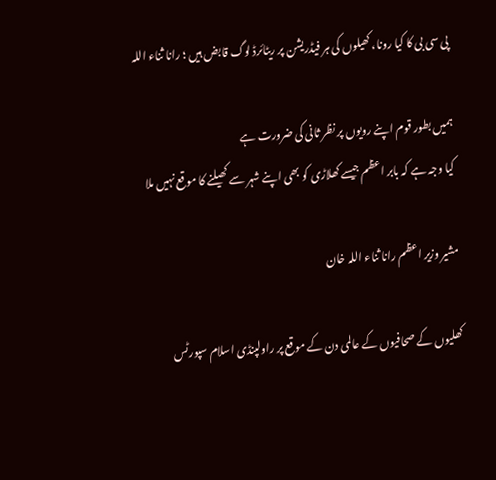پی سی بی کا کیا رونا، کھیلوں کی ہر فیڈریشن پر ریٹائرڈ لوگ قابض ہیں ؛ رانا ثناء اللہ

ہمیں بطور قوم اپنے رویوں پر نظر ثانی کی ضرورت ہے
کیا وجہ ہے کہ بابر اعظم جیسے کھلاڑی کو بھی اپنے شہر سے کھیلنے کا موقع نہیں ملا

مشیر وزیر اعظم رانا ثناء اللہ خان

کھلیوں کے صحافیوں کے عالمی دن کے موقع پر راولپنڈی اسلام سپورٹس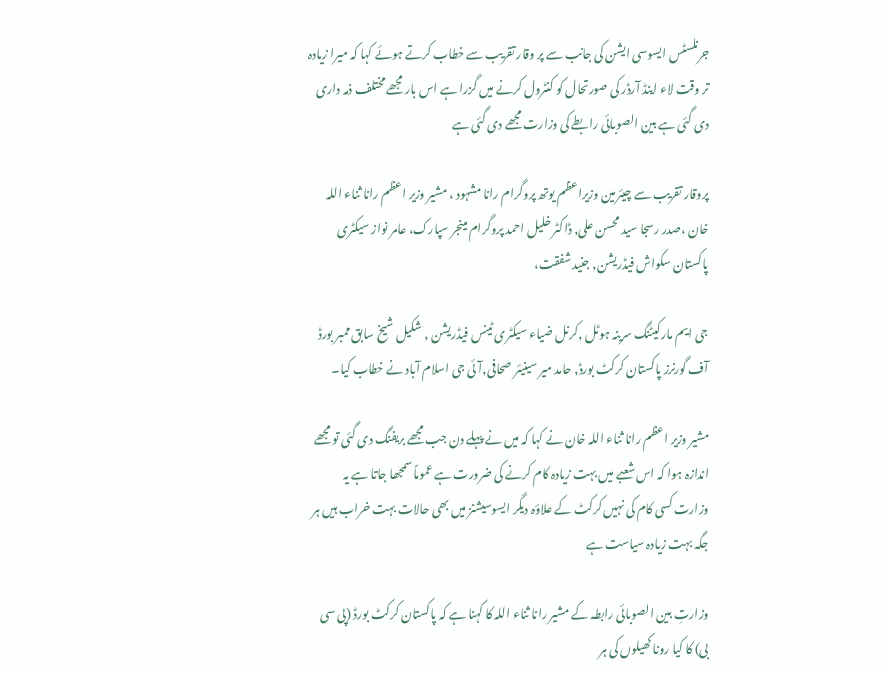جرنلسٹس ایسوسی ایشن کی جانب سے پر وقار تقریب سے خطاب کرتے ہوئے کہا کہ میرا زیادہ تر وقت لاء اینڈ آرڈر کی صورتحال کو کنٹرول کرنے میں گزرا ہے اس بار مجھے مختلف ذمہ داری دی گئی ہے بین الصوبائی رابطے کی وزارت مجھے دی گئی ہے

پروقار تقریب سے چیئرمین وزیراعظم یوتھ پروگرام رانا مشہود ، مشیر وزیر اعظم رانا ثناء اللہ خان ،صدر رسجا سید محسن علی, ڈاکٹر خلیل احمد پروگرام مینجر سپارک، عامر نواز سیکٹری پاکستان سکواش فیڈریشن, جنید شفقت،

جی ایم مارکیٹنگ سرینہ ہوٹل ,کرنل ضیاء سیکٹری ٹینس فیڈریشن , شکیل شیخ سابق ممبر بورڈ آف گورنرز پاکستان کرکٹ بورڈ, حامد میر سینیئر صحافی,آئی جی اسلام آباد نے خطاب کیا۔

مشیر وزیر اعظم رانا ثناء اللہ خان نے کہا کہ میں نے پہلے دن جب مجھے بریفنگ دی گئی تو مجھے اندازہ ہوا کہ اس شعبے میں بہت زیادہ کام کرنے کی ضرورت ہے عموماً سمجھا جاتا ہے یہ وزارت کسی کام کی نہیں کرکٹ کے علاؤہ دیگر ایسوسیشنز میں بھی حالات بہت خراب ہیں ہر جگہ بہت زیادہ سیاست ہے

وزارتِ بین الصوبائی رابطہ کے مشیر رانا ثناء اللہ کا کہنا ہے کہ پاکستان کرکٹ بورڈ (پی سی بی) کا کیا رونا کھیلوں کی ہر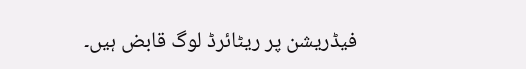فیڈریشن پر ریٹائرڈ لوگ قابض ہیں۔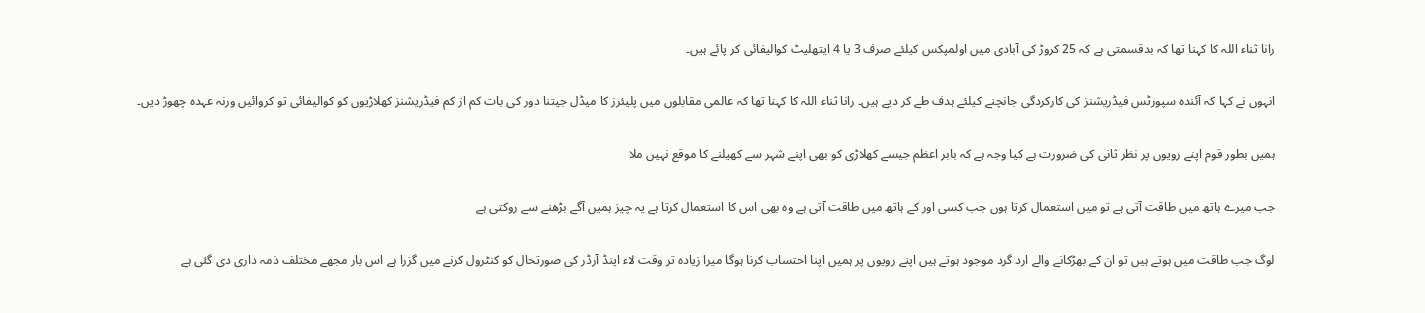رانا ثناء اللہ کا کہنا تھا کہ بدقسمتی ہے کہ 25 کروڑ کی آبادی میں اولمپکس کیلئے صرف 3 یا 4 ایتھلیٹ کوالیفائی کر پائے ہیں۔

انہوں نے کہا کہ آئندہ سپورٹس فیڈریشنز کی کارکردگی جانچنے کیلئے ہدف طے کر دیے ہیں۔ رانا ثناء اللہ کا کہنا تھا کہ عالمی مقابلوں میں پلیئرز کا میڈل جیتنا دور کی بات کم از کم فیڈریشنز کھلاڑیوں کو کوالیفائی تو کروائیں ورنہ عہدہ چھوڑ دیں۔

ہمیں بطور قوم اپنے رویوں پر نظر ثانی کی ضرورت ہے کیا وجہ ہے کہ بابر اعظم جیسے کھلاڑی کو بھی اپنے شہر سے کھیلنے کا موقع نہیں ملا

جب میرے ہاتھ میں طاقت آتی ہے تو میں استعمال کرتا ہوں جب کسی اور کے ہاتھ میں طاقت آتی ہے وہ بھی اس کا استعمال کرتا ہے یہ چیز ہمیں آگے بڑھنے سے روکتی ہے

لوگ جب طاقت میں ہوتے ہیں تو ان کے بھڑکانے والے ارد گرد موجود ہوتے ہیں اپنے رویوں پر ہمیں اپنا احتساب کرنا ہوگا میرا زیادہ تر وقت لاء اینڈ آرڈر کی صورتحال کو کنٹرول کرنے میں گزرا ہے اس بار مجھے مختلف ذمہ داری دی گئی ہے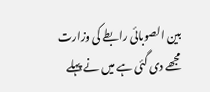بین الصوبائی رابطے کی وزارت مجھے دی گئی ہے میں نے پہلے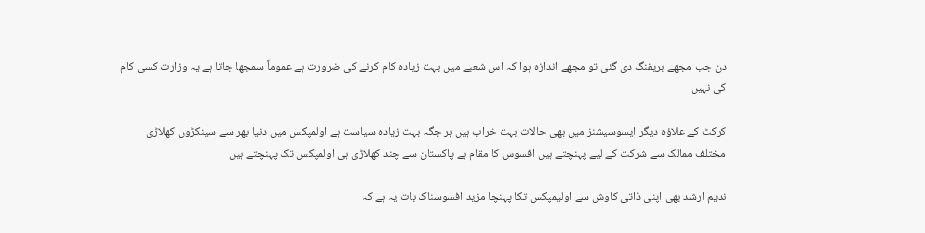دن جب مجھے بریفنگ دی گئی تو مجھے اندازہ ہوا کہ اس شعبے میں بہت زیادہ کام کرنے کی ضرورت ہے عموماً سمجھا جاتا ہے یہ وزارت کسی کام کی نہیں

کرکٹ کے علاؤہ دیگر ایسوسیشنز میں بھی حالات بہت خراب ہیں ہر جگہ بہت زیادہ سیاست ہے اولمپکس میں دنیا بھر سے سینکڑوں کھلاڑی مختلف ممالک سے شرکت کے لیے پہنچتے ہیں افسوس کا مقام ہے پاکستان سے چند کھلاڑی ہی اولمپکس تک پہنچتے ہیں

ندیم ارشد بھی اپنی ذاتی کاوش سے اولیمپکس تکا پہنچا مزید افسوسناک بات یہ ہے کہ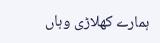ہمارے کھلاڑی وہاں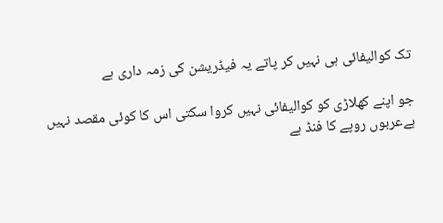تک کوالیفائی ہی نہیں کر پاتے یہ فیڈریشن کی زمہ داری ہے

جو اپنے کھلاڑی کو کوالیفائی نہیں کروا سکتی اس کا کوئی مقصد نہیں ہےعربوں روپے کا فنڈ ہے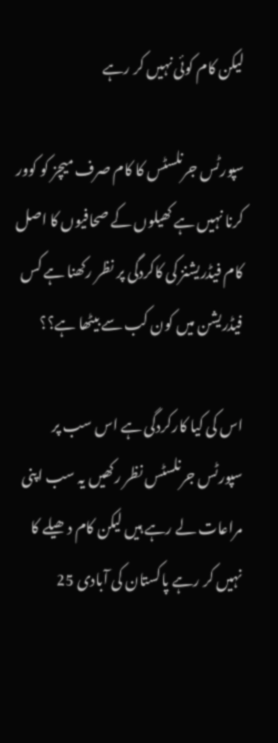لیکن کام کوئی نہیں کر رہے

سپورٹس جرنلسٹس کا کام صرف میچز کو کوور کرنا نہیں ہے کھیلوں کے صحافیوں کا اصل کام فیڈریشنز کی کاکردگی پر نظر رکھنا ہے کس فیڈریشن میں کون کب سے بیٹھا ہے؟؟

اس کی کیا کارکردگی ہے اس سب پر سپورٹس جرنلسٹس نظر رکھیں یہ سب اپنی مراعات لے رہے ہیں لیکن کام دھیلے کا نہیں کر رہے پاکستان کی آبادی 25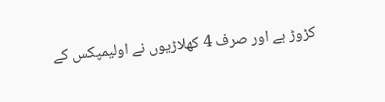کڑوڑ ہے اور صرف 4 کھلاڑیوں نے اولیمپکس کے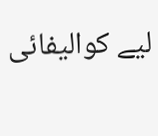لیے کوالیفائی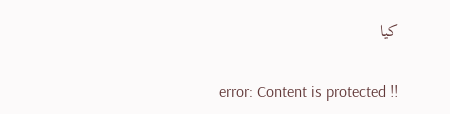کیا

error: Content is protected !!